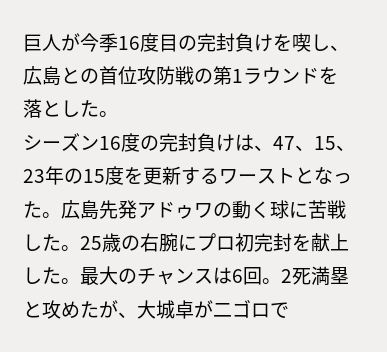巨人が今季16度目の完封負けを喫し、広島との首位攻防戦の第1ラウンドを落とした。
シーズン16度の完封負けは、47、15、23年の15度を更新するワーストとなった。広島先発アドゥワの動く球に苦戦した。25歳の右腕にプロ初完封を献上した。最大のチャンスは6回。2死満塁と攻めたが、大城卓が二ゴロで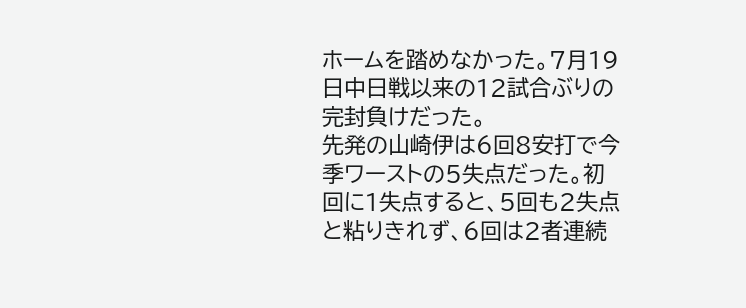ホームを踏めなかった。7月19日中日戦以来の12試合ぶりの完封負けだった。
先発の山崎伊は6回8安打で今季ワーストの5失点だった。初回に1失点すると、5回も2失点と粘りきれず、6回は2者連続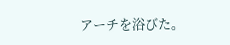アーチを浴びた。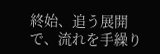終始、追う展開で、流れを手繰り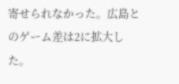寄せられなかった。広島とのゲーム差は2に拡大した。